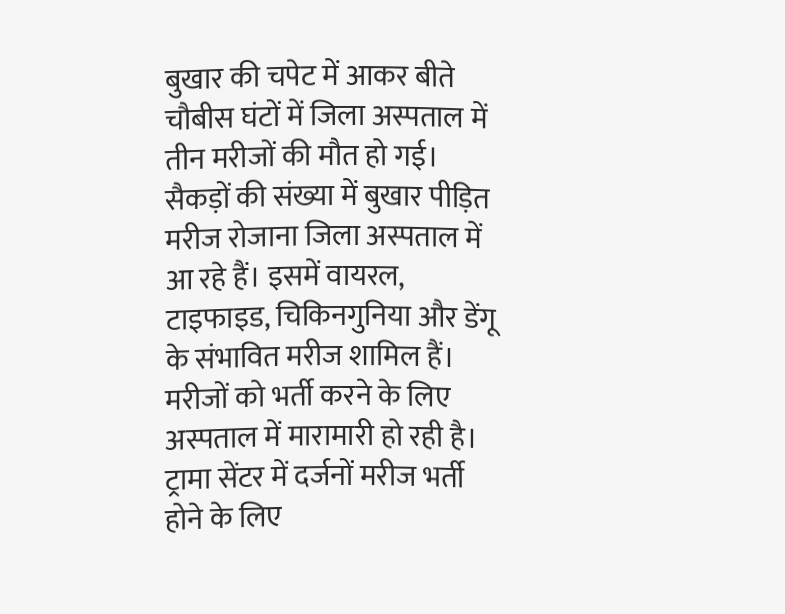बुखार की चपेट में आकर बीते चौबीस घंटों में जिला अस्पताल में तीन मरीजों की मौत हो गई। सैकड़ों की संख्या में बुखार पीड़ित मरीज रोजाना जिला अस्पताल में आ रहे हैं। इसमें वायरल, टाइफाइड, चिकिनगुनिया और डेंगू के संभावित मरीज शामिल हैं। मरीजों को भर्ती करने के लिए अस्पताल में मारामारी हो रही है। ट्रामा सेंटर में दर्जनों मरीज भर्ती होने के लिए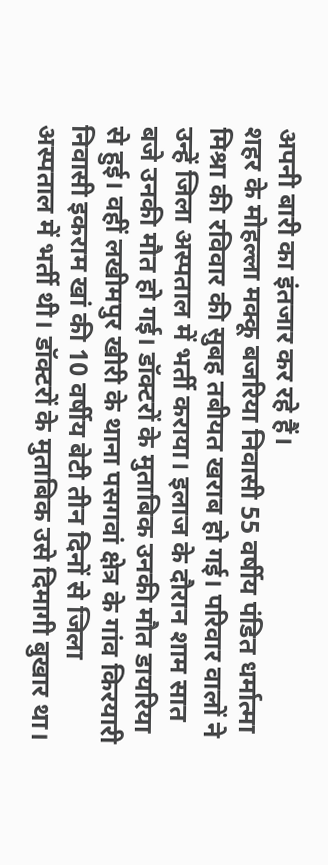अपनी बारी का इंतजार कर रहे हैं।
शहर के मोहल्ला मक्कू बजरिया निवासी 55 वर्षीय पंडित धर्मात्मा मिश्रा की रविवार की सुबह तबीयत खराब हो गई। परिवार वालों ने उन्हें जिला अस्पताल में भर्ती कराया। इलाज के दौरान शाम सात बजे उनकी मौत हो गई। डॉक्टरों के मुताबिक उनकी मौत डायरिया से हुई। वहीं लखीमपुर खीरी के थाना पसगवां क्षेत्र के गांव किरयारी निवासी इकराम खां की 10 वर्षीय बेटी तीन दिनों से जिला अस्पताल में भर्ती थी। डॉक्टरों के मुताबिक उसे दिमागी बुखार था।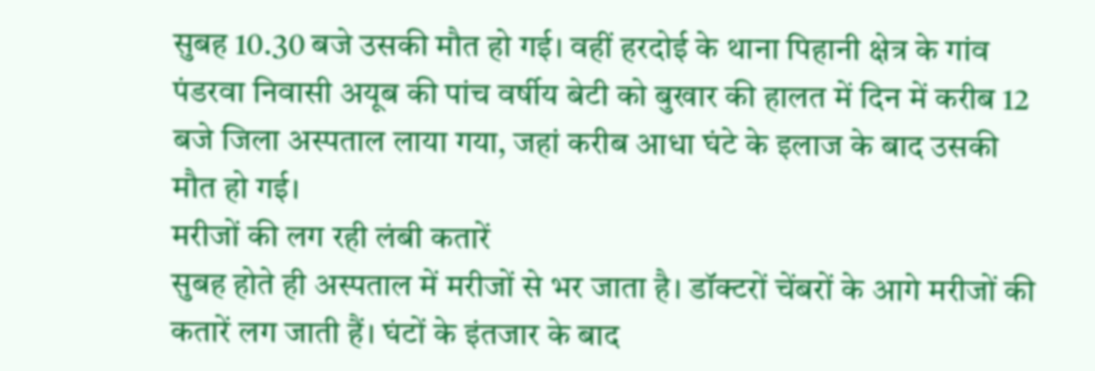सुबह 10.30 बजे उसकी मौत हो गई। वहीं हरदोई के थाना पिहानी क्षेत्र के गांव पंडरवा निवासी अयूब की पांच वर्षीय बेटी को बुखार की हालत में दिन में करीब 12 बजे जिला अस्पताल लाया गया, जहां करीब आधा घंटे के इलाज के बाद उसकी मौत हो गई।
मरीजों की लग रही लंबी कतारें
सुबह होते ही अस्पताल में मरीजों से भर जाता है। डॉक्टरों चेंबरों के आगे मरीजों की कतारें लग जाती हैं। घंटों के इंतजार के बाद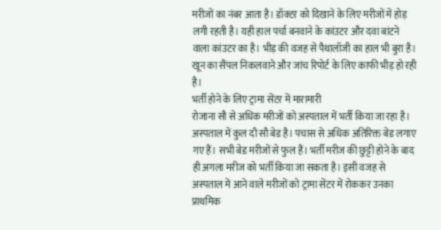मरीजों का नंबर आता है। डॉक्टर को दिखाने के लिए मरीजों में होड़ लगी रहती है। यही हाल पर्चा बनवाने के कांउटर और दवा बांटने वाला कांउटर का है। भीड़ की वजह से पैथालॉजी का हाल भी बुरा है। खून का सैंपल निकलवाने और जांच रिपोर्ट के लिए काफी भीड़ हो रही है।
भर्ती होने के लिए ट्रामा सेंटर में मारामारी
रोजाना सौ से अधिक मरीजों को अस्पताल में भर्ती किया जा रहा है। अस्पताल में कुल दौ सौ बेड है। पचास से अधिक अतिरिक्त बेड लगाए गए हैं। सभी बेड मरीजों से फुल हैं। भर्ती मरीज की छुट्टी होने के बाद ही अगला मरीज को भर्ती किया जा सकता है। इसी वजह से अस्पताल में आने वाले मरीजों को ट्रामा सेंटर में रोककर उनका प्राथमिक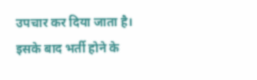उपचार कर दिया जाता है। इसके बाद भर्ती होने के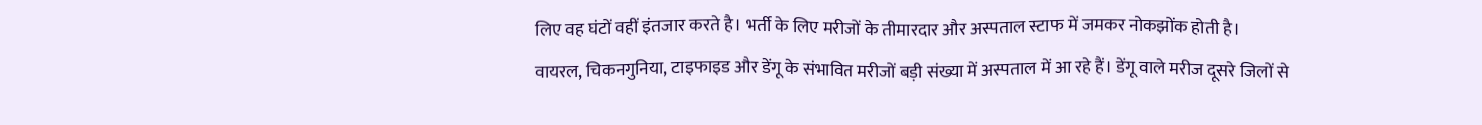लिए वह घंटों वहीं इंतजार करते है। भर्ती के लिए मरीजों के तीमारदार और अस्पताल स्टाफ में जमकर नोकझोंक होती है।
वायरल, चिकनगुनिया, टाइफाइड और डेंगू के संभावित मरीजों बड़ी संख्या में अस्पताल में आ रहे हैं। डेंगू वाले मरीज दूसरे जिलों से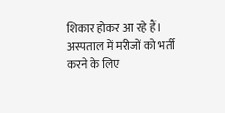शिकार होकर आ रहे हैं। अस्पताल में मरीजों को भर्ती करने के लिए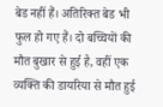बेड नहीं हैं। अतिरिक्त बेड भी फुल हो गए हैं। दो बच्चियों की मौत बुखार से हुई है, वहीं एक व्यक्ति की डायरिया से मौत हुई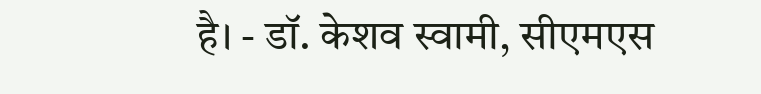है। - डॉ. केशव स्वामी, सीएमएस